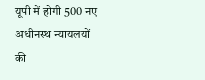यूपी में होगी 500 नए अधीनस्थ न्यायलयों की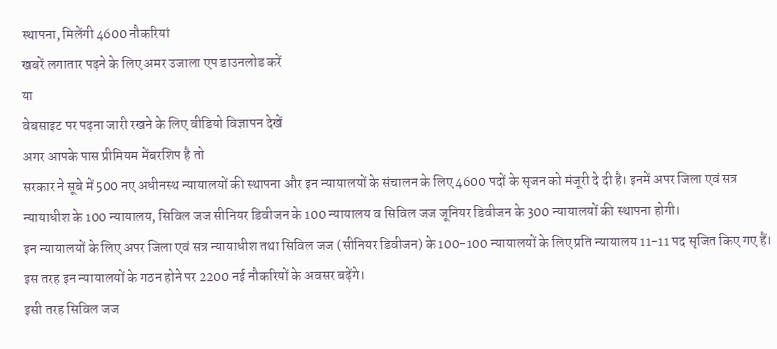स्थापना, मिलेंगी 4600 नौकरियां
खबरें लगातार पढ़ने के लिए अमर उजाला एप डाउनलोड करें
या
वेबसाइट पर पढ़ना जारी रखने के लिए वीडियो विज्ञापन देखें
अगर आपके पास प्रीमियम मेंबरशिप है तो
सरकार ने सूबे में 500 नए अधीनस्थ न्यायालयों की स्थापना और इन न्यायालयों के संचालन के लिए 4600 पदों के सृजन को मंजूरी दे दी है। इनमें अपर जिला एवं सत्र न्यायाधीश के 100 न्यायालय, सिविल जज सीनियर डिवीजन के 100 न्यायालय व सिविल जज जूनियर डिवीजन के 300 न्यायालयों की स्थापना होगी।
इन न्यायालयों के लिए अपर जिला एवं सत्र न्यायाधीश तथा सिविल जज (सीनियर डिवीजन) के 100-100 न्यायालयों के लिए प्रति न्यायालय 11-11 पद सृजित किए गए हैं। इस तरह इन न्यायालयों के गठन होने पर 2200 नई नौकरियों के अवसर बढ़ेंगे।
इसी तरह सिविल जज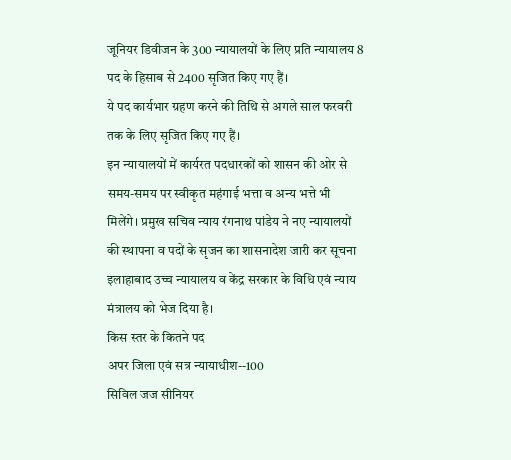जूनियर डिवीजन के 300 न्यायालयों के लिए प्रति न्यायालय 8 पद के हिसाब से 2400 सृजित किए गए हैं।
ये पद कार्यभार ग्रहण करने की तिथि से अगले साल फरवरी तक के लिए सृजित किए गए हैं।
इन न्यायालयों में कार्यरत पदधारकों को शासन की ओर से समय-समय पर स्वीकृत महंगाई भत्ता व अन्य भत्ते भी मिलेंगे। प्रमुख सचिव न्याय रंगनाथ पांडेय ने नए न्यायालयों की स्थापना व पदों के सृजन का शासनादेश जारी कर सूचना इलाहाबाद उच्च न्यायालय व केंद्र सरकार के विधि एवं न्याय मंत्रालय को भेज दिया है।
किस स्तर के कितने पद
अपर जिला एवं सत्र न्यायाधीश--100
सिविल जज सीनियर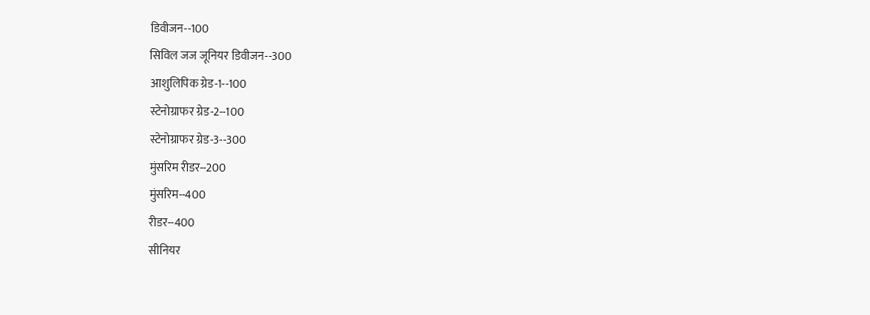डिवीजन--100
सिविल जज जूनियर डिवीजन--300
आशुलिपिक ग्रेड-1--100
स्टेनोग्राफर ग्रेड-2--100
स्टेनोग्राफर ग्रेड-3--300
मुंसरिम रीडर--200
मुंसरिम--400
रीडर--400
सीनियर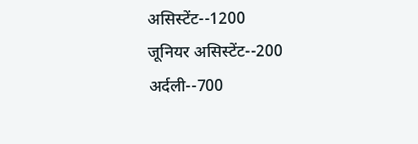असिस्टेंट--1200
जूनियर असिस्टेंट--200
अर्दली--700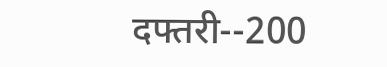दफ्तरी--200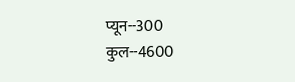प्यून--300
कुल--4600